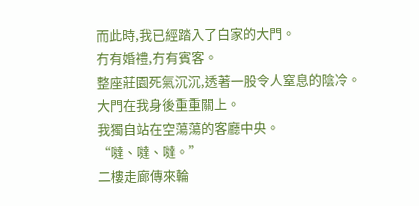而此時,我已經踏入了白家的大門。
冇有婚禮,冇有賓客。
整座莊園死氣沉沉,透著一股令人窒息的陰冷。
大門在我身後重重關上。
我獨自站在空蕩蕩的客廳中央。
“噠、噠、噠。”
二樓走廊傳來輪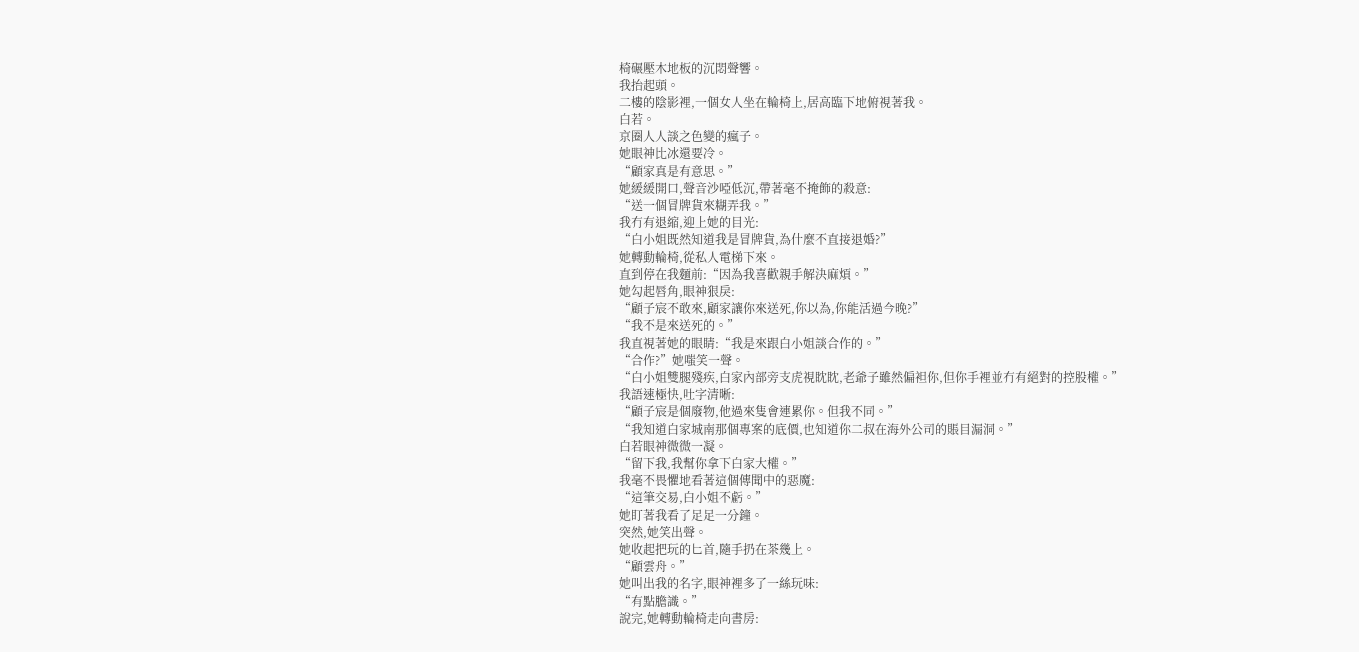椅碾壓木地板的沉悶聲響。
我抬起頭。
二樓的陰影裡,一個女人坐在輪椅上,居高臨下地俯視著我。
白若。
京圈人人談之色變的瘋子。
她眼神比冰還要冷。
“顧家真是有意思。”
她緩緩開口,聲音沙啞低沉,帶著毫不掩飾的殺意:
“送一個冒牌貨來糊弄我。”
我冇有退縮,迎上她的目光:
“白小姐既然知道我是冒牌貨,為什麼不直接退婚?”
她轉動輪椅,從私人電梯下來。
直到停在我麵前:“因為我喜歡親手解決麻煩。”
她勾起唇角,眼神狠戾:
“顧子宸不敢來,顧家讓你來送死,你以為,你能活過今晚?”
“我不是來送死的。”
我直視著她的眼睛:“我是來跟白小姐談合作的。”
“合作?”她嗤笑一聲。
“白小姐雙腿殘疾,白家內部旁支虎視眈眈,老爺子雖然偏袒你,但你手裡並冇有絕對的控股權。”
我語速極快,吐字清晰:
“顧子宸是個廢物,他過來隻會連累你。但我不同。”
“我知道白家城南那個專案的底價,也知道你二叔在海外公司的賬目漏洞。”
白若眼神微微一凝。
“留下我,我幫你拿下白家大權。”
我毫不畏懼地看著這個傳聞中的惡魔:
“這筆交易,白小姐不虧。”
她盯著我看了足足一分鐘。
突然,她笑出聲。
她收起把玩的匕首,隨手扔在茶幾上。
“顧雲舟。”
她叫出我的名字,眼神裡多了一絲玩味:
“有點膽識。”
說完,她轉動輪椅走向書房: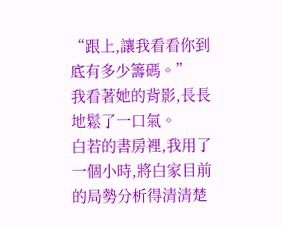“跟上,讓我看看你到底有多少籌碼。”
我看著她的背影,長長地鬆了一口氣。
白若的書房裡,我用了一個小時,將白家目前的局勢分析得清清楚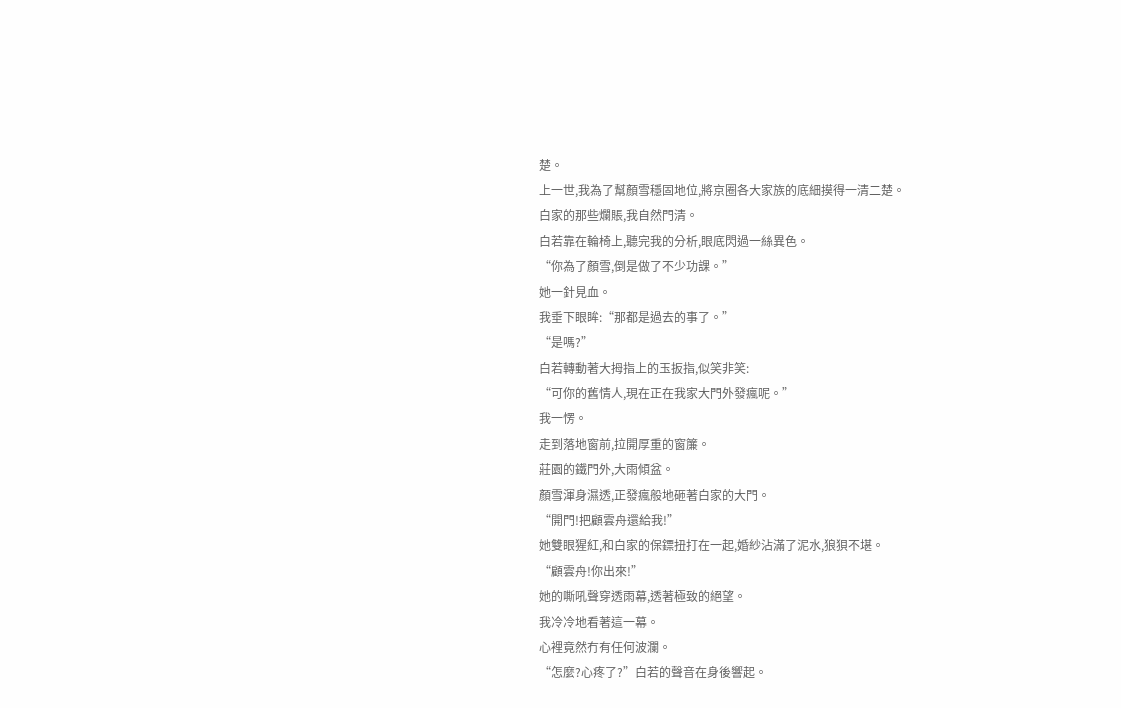楚。
上一世,我為了幫顏雪穩固地位,將京圈各大家族的底細摸得一清二楚。
白家的那些爛賬,我自然門清。
白若靠在輪椅上,聽完我的分析,眼底閃過一絲異色。
“你為了顏雪,倒是做了不少功課。”
她一針見血。
我垂下眼眸:“那都是過去的事了。”
“是嗎?”
白若轉動著大拇指上的玉扳指,似笑非笑:
“可你的舊情人,現在正在我家大門外發瘋呢。”
我一愣。
走到落地窗前,拉開厚重的窗簾。
莊園的鐵門外,大雨傾盆。
顏雪渾身濕透,正發瘋般地砸著白家的大門。
“開門!把顧雲舟還給我!”
她雙眼猩紅,和白家的保鏢扭打在一起,婚紗沾滿了泥水,狼狽不堪。
“顧雲舟!你出來!”
她的嘶吼聲穿透雨幕,透著極致的絕望。
我冷冷地看著這一幕。
心裡竟然冇有任何波瀾。
“怎麼?心疼了?”白若的聲音在身後響起。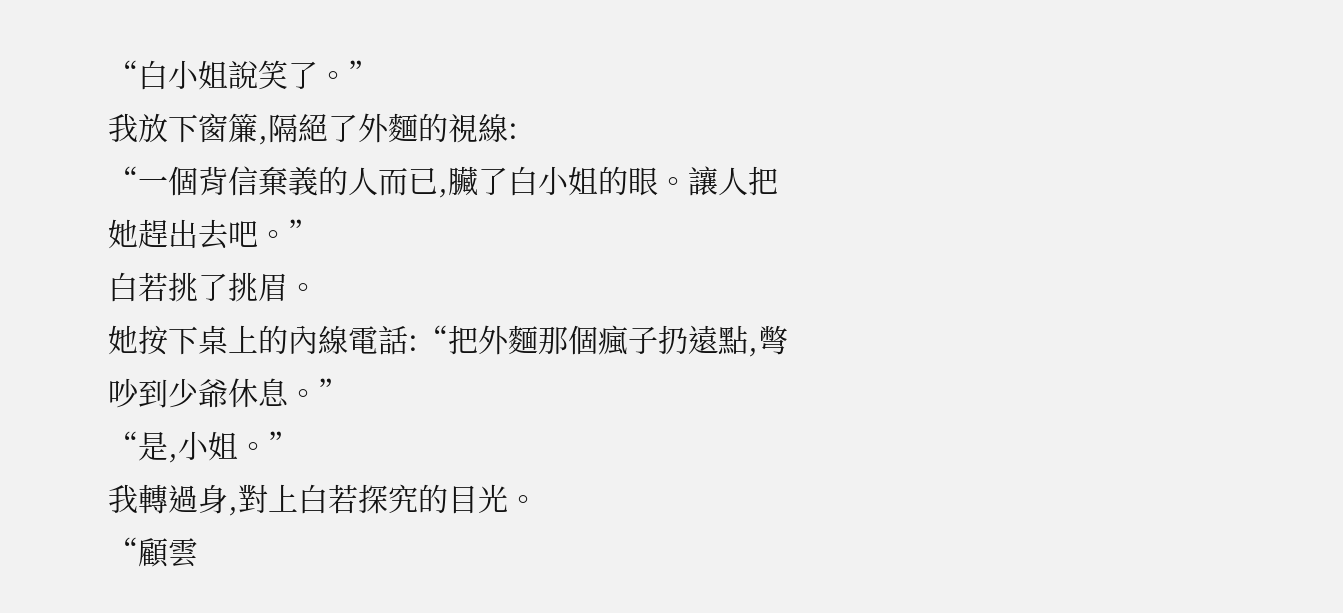“白小姐說笑了。”
我放下窗簾,隔絕了外麵的視線:
“一個背信棄義的人而已,臟了白小姐的眼。讓人把她趕出去吧。”
白若挑了挑眉。
她按下桌上的內線電話:“把外麵那個瘋子扔遠點,彆吵到少爺休息。”
“是,小姐。”
我轉過身,對上白若探究的目光。
“顧雲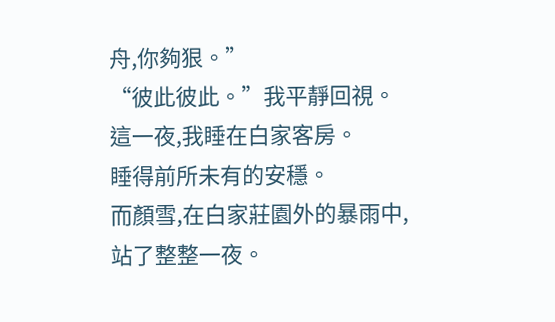舟,你夠狠。”
“彼此彼此。”我平靜回視。
這一夜,我睡在白家客房。
睡得前所未有的安穩。
而顏雪,在白家莊園外的暴雨中,站了整整一夜。